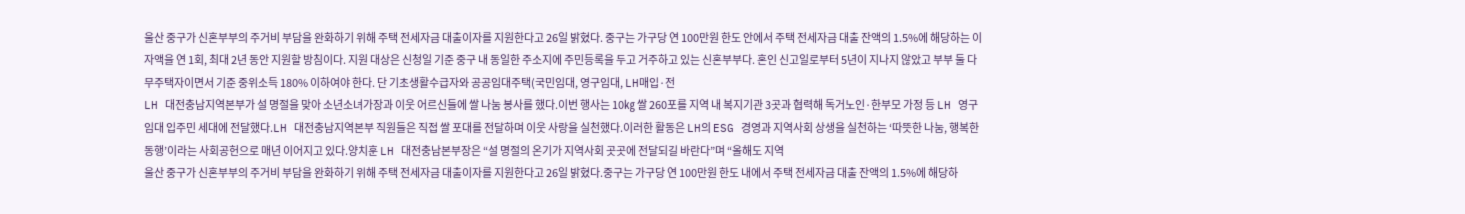울산 중구가 신혼부부의 주거비 부담을 완화하기 위해 주택 전세자금 대출이자를 지원한다고 26일 밝혔다. 중구는 가구당 연 100만원 한도 안에서 주택 전세자금 대출 잔액의 1.5%에 해당하는 이자액을 연 1회, 최대 2년 동안 지원할 방침이다. 지원 대상은 신청일 기준 중구 내 동일한 주소지에 주민등록을 두고 거주하고 있는 신혼부부다. 혼인 신고일로부터 5년이 지나지 않았고 부부 둘 다 무주택자이면서 기준 중위소득 180% 이하여야 한다. 단 기초생활수급자와 공공임대주택(국민임대, 영구임대, LH매입·전
LH 대전충남지역본부가 설 명절을 맞아 소년소녀가장과 이웃 어르신들에 쌀 나눔 봉사를 했다.이번 행사는 10㎏ 쌀 260포를 지역 내 복지기관 3곳과 협력해 독거노인·한부모 가정 등 LH 영구임대 입주민 세대에 전달했다.LH 대전충남지역본부 직원들은 직접 쌀 포대를 전달하며 이웃 사랑을 실천했다.이러한 활동은 LH의 ESG 경영과 지역사회 상생을 실천하는 ‘따뜻한 나눔, 행복한 동행’이라는 사회공헌으로 매년 이어지고 있다.양치훈 LH 대전충남본부장은 “설 명절의 온기가 지역사회 곳곳에 전달되길 바란다”며 “올해도 지역
울산 중구가 신혼부부의 주거비 부담을 완화하기 위해 주택 전세자금 대출이자를 지원한다고 26일 밝혔다.중구는 가구당 연 100만원 한도 내에서 주택 전세자금 대출 잔액의 1.5%에 해당하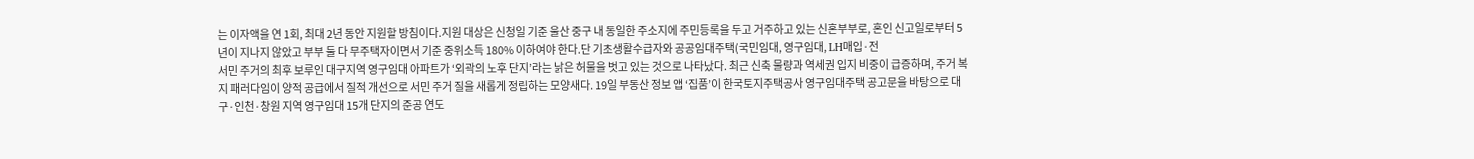는 이자액을 연 1회, 최대 2년 동안 지원할 방침이다.지원 대상은 신청일 기준 울산 중구 내 동일한 주소지에 주민등록을 두고 거주하고 있는 신혼부부로, 혼인 신고일로부터 5년이 지나지 않았고 부부 둘 다 무주택자이면서 기준 중위소득 180% 이하여야 한다.단 기초생활수급자와 공공임대주택(국민임대, 영구임대, LH매입·전
서민 주거의 최후 보루인 대구지역 영구임대 아파트가 ‘외곽의 노후 단지’라는 낡은 허물을 벗고 있는 것으로 나타났다. 최근 신축 물량과 역세권 입지 비중이 급증하며, 주거 복지 패러다임이 양적 공급에서 질적 개선으로 서민 주거 질을 새롭게 정립하는 모양새다. 19일 부동산 정보 앱 ‘집품’이 한국토지주택공사 영구임대주택 공고문을 바탕으로 대구·인천·창원 지역 영구임대 15개 단지의 준공 연도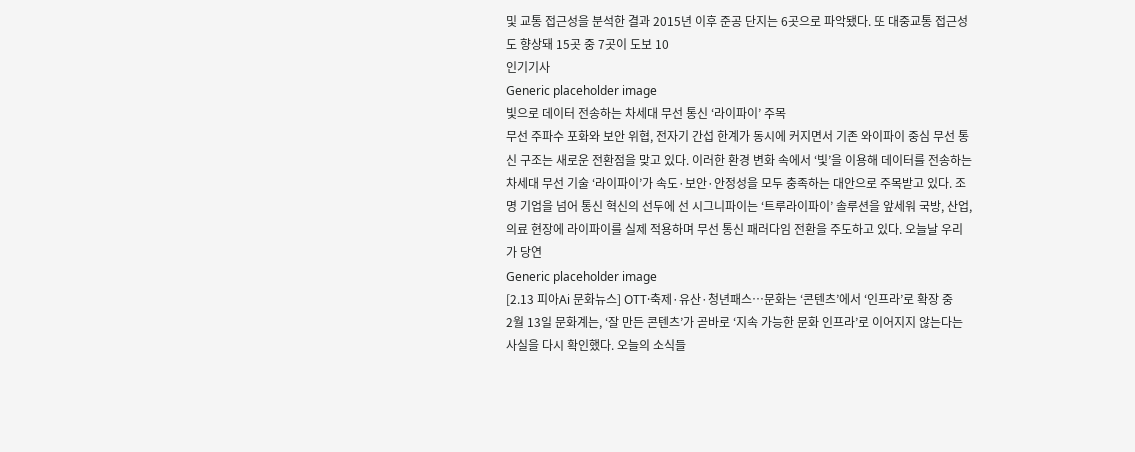및 교통 접근성을 분석한 결과 2015년 이후 준공 단지는 6곳으로 파악됐다. 또 대중교통 접근성도 향상돼 15곳 중 7곳이 도보 10
인기기사
Generic placeholder image
빛으로 데이터 전송하는 차세대 무선 통신 ‘라이파이’ 주목
무선 주파수 포화와 보안 위협, 전자기 간섭 한계가 동시에 커지면서 기존 와이파이 중심 무선 통신 구조는 새로운 전환점을 맞고 있다. 이러한 환경 변화 속에서 ‘빛’을 이용해 데이터를 전송하는 차세대 무선 기술 ‘라이파이’가 속도·보안·안정성을 모두 충족하는 대안으로 주목받고 있다. 조명 기업을 넘어 통신 혁신의 선두에 선 시그니파이는 ‘트루라이파이’ 솔루션을 앞세워 국방, 산업, 의료 현장에 라이파이를 실제 적용하며 무선 통신 패러다임 전환을 주도하고 있다. 오늘날 우리가 당연
Generic placeholder image
[2.13 피아Ai 문화뉴스] OTT·축제·유산·청년패스…문화는 ‘콘텐츠’에서 ‘인프라’로 확장 중
2월 13일 문화계는, ‘잘 만든 콘텐츠’가 곧바로 ‘지속 가능한 문화 인프라’로 이어지지 않는다는 사실을 다시 확인했다. 오늘의 소식들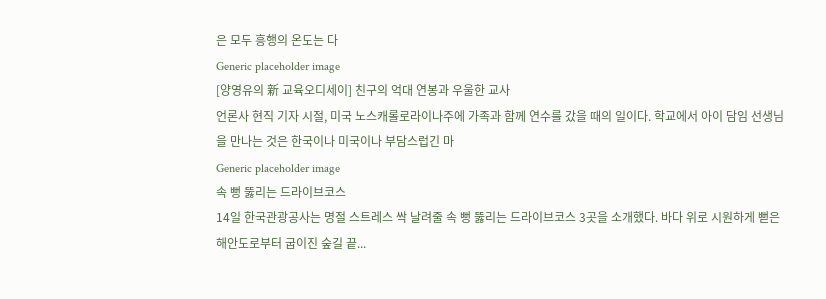은 모두 흥행의 온도는 다
Generic placeholder image
[양영유의 新 교육오디세이] 친구의 억대 연봉과 우울한 교사
언론사 현직 기자 시절, 미국 노스캐롤로라이나주에 가족과 함께 연수를 갔을 때의 일이다. 학교에서 아이 담임 선생님을 만나는 것은 한국이나 미국이나 부담스럽긴 마
Generic placeholder image
속 뻥 뚫리는 드라이브코스
14일 한국관광공사는 명절 스트레스 싹 날려줄 속 뻥 뚫리는 드라이브코스 3곳을 소개했다. 바다 위로 시원하게 뻗은 해안도로부터 굽이진 숲길 끝...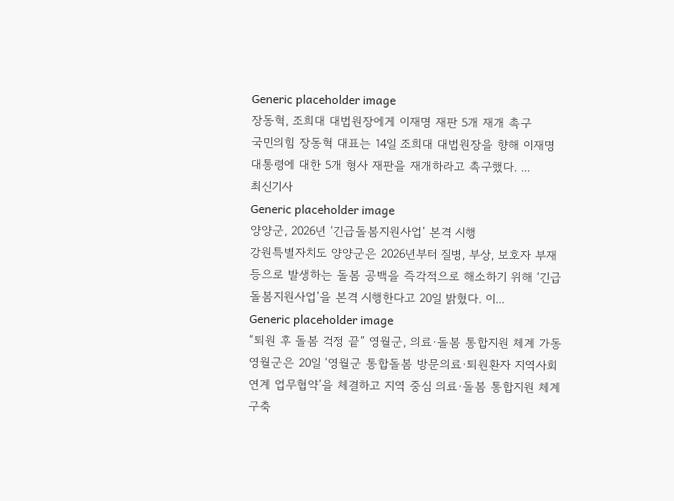Generic placeholder image
장동혁, 조희대 대법원장에게 이재명 재판 5개 재개 촉구
국민의힘 장동혁 대표는 14일 조희대 대법원장을 향해 이재명 대통령에 대한 5개 형사 재판을 재개하라고 촉구했다. ...
최신기사
Generic placeholder image
양양군, 2026년 ‘긴급돌봄지원사업’ 본격 시행
강원특별자치도 양양군은 2026년부터 질병, 부상, 보호자 부재 등으로 발생하는 돌봄 공백을 즉각적으로 해소하기 위해 ‘긴급돌봄지원사업’을 본격 시행한다고 20일 밝혔다. 이...
Generic placeholder image
“퇴원 후 돌봄 걱정 끝” 영월군, 의료·돌봄 통합지원 체계 가동
영월군은 20일 ‘영월군 통합돌봄 방문의료·퇴원환자 지역사회 연계 업무협약’을 체결하고 지역 중심 의료·돌봄 통합지원 체계 구축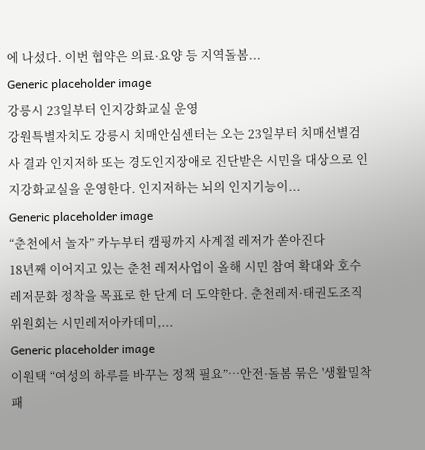에 나섰다. 이번 협약은 의료·요양 등 지역돌봄...
Generic placeholder image
강릉시 23일부터 인지강화교실 운영
강원특별자치도 강릉시 치매안심센터는 오는 23일부터 치매선별검사 결과 인지저하 또는 경도인지장애로 진단받은 시민을 대상으로 인지강화교실을 운영한다. 인지저하는 뇌의 인지기능이...
Generic placeholder image
“춘천에서 놀자” 카누부터 캠핑까지 사계절 레저가 쏟아진다
18년째 이어지고 있는 춘천 레저사업이 올해 시민 참여 확대와 호수 레저문화 정착을 목표로 한 단계 더 도약한다. 춘천레저·태권도조직위원회는 시민레저아카데미,...
Generic placeholder image
이원택 “여성의 하루를 바꾸는 정책 필요”…안전·돌봄 묶은 '생활밀착 패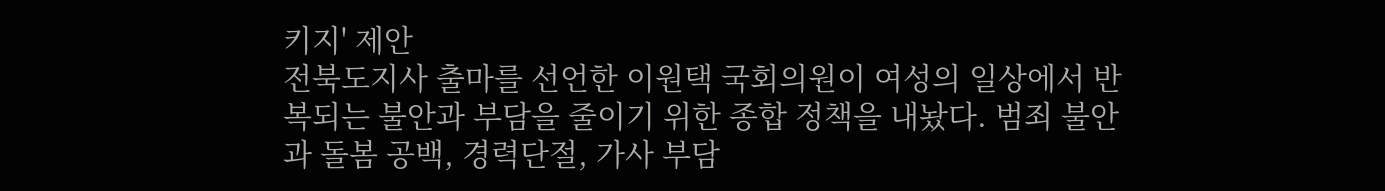키지' 제안
전북도지사 출마를 선언한 이원택 국회의원이 여성의 일상에서 반복되는 불안과 부담을 줄이기 위한 종합 정책을 내놨다. 범죄 불안과 돌봄 공백, 경력단절, 가사 부담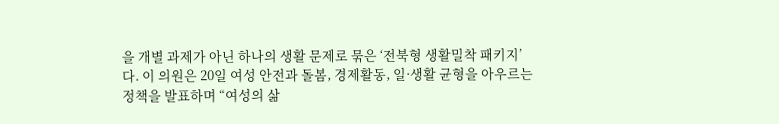을 개별 과제가 아닌 하나의 생활 문제로 묶은 ‘전북형 생활밀착 패키지’다. 이 의원은 20일 여성 안전과 돌봄, 경제활동, 일·생활 균형을 아우르는 정책을 발표하며 “여성의 삶